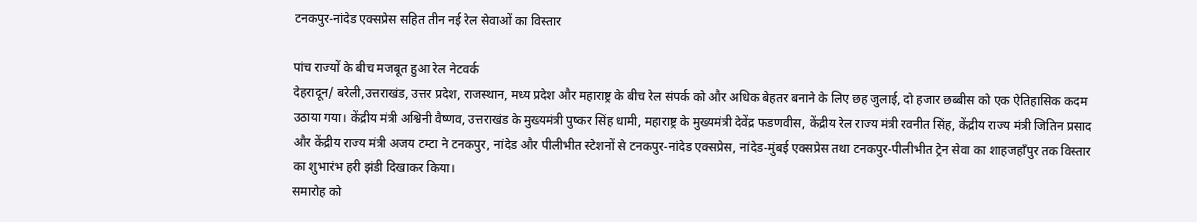टनकपुर-नांदेड एक्सप्रेस सहित तीन नई रेल सेवाओं का विस्तार

पांच राज्यों के बीच मजबूत हुआ रेल नेटवर्क
देहरादून/ बरेली,उत्तराखंड, उत्तर प्रदेश, राजस्थान, मध्य प्रदेश और महाराष्ट्र के बीच रेल संपर्क को और अधिक बेहतर बनाने के लिए छह जुलाई, दो हजार छब्बीस को एक ऐतिहासिक कदम उठाया गया। केंद्रीय मंत्री अश्विनी वैष्णव, उत्तराखंड के मुख्यमंत्री पुष्कर सिंह धामी, महाराष्ट्र के मुख्यमंत्री देवेंद्र फडणवीस, केंद्रीय रेल राज्य मंत्री रवनीत सिंह, केंद्रीय राज्य मंत्री जितिन प्रसाद और केंद्रीय राज्य मंत्री अजय टम्टा ने टनकपुर, नांदेड और पीलीभीत स्टेशनों से टनकपुर-नांदेड एक्सप्रेस, नांदेड-मुंबई एक्सप्रेस तथा टनकपुर-पीलीभीत ट्रेन सेवा का शाहजहाँपुर तक विस्तार का शुभारंभ हरी झंडी दिखाकर किया।
समारोह को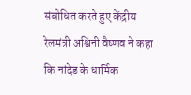संबोधित करते हुए केंद्रीय रेलमंत्री अश्विनी वैष्णव ने कहा कि नांदेड के धार्मिक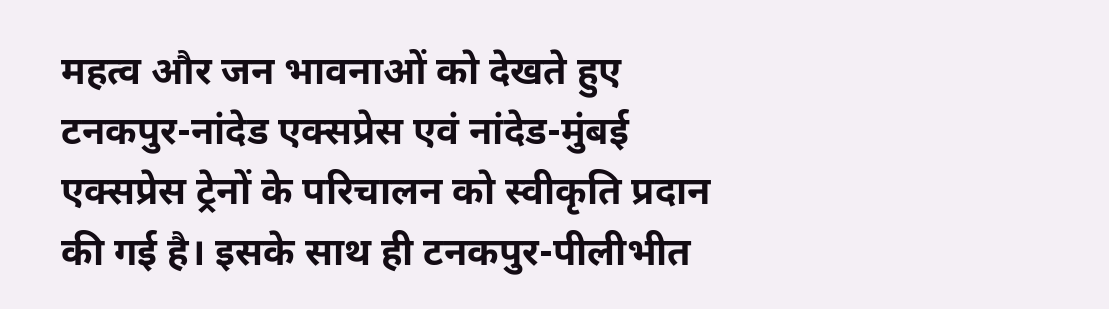महत्व और जन भावनाओं को देखते हुए टनकपुर-नांदेड एक्सप्रेस एवं नांदेड-मुंबई एक्सप्रेस ट्रेनों के परिचालन को स्वीकृति प्रदान की गई है। इसके साथ ही टनकपुर-पीलीभीत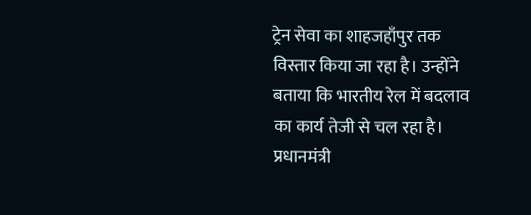ट्रेन सेवा का शाहजहाँपुर तक विस्तार किया जा रहा है। उन्होंने बताया कि भारतीय रेल में बदलाव का कार्य तेजी से चल रहा है। प्रधानमंत्री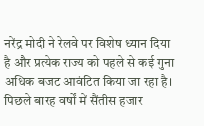नरेंद्र मोदी ने रेलवे पर विशेष ध्यान दिया है और प्रत्येक राज्य को पहले से कई गुना अधिक बजट आवंटित किया जा रहा है। पिछले बारह वर्षों में सैंतीस हजार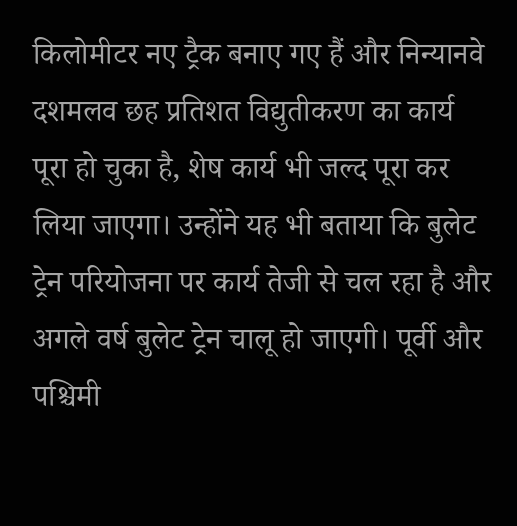किलोमीटर नए ट्रैक बनाए गए हैं और निन्यानवे दशमलव छह प्रतिशत विद्युतीकरण का कार्य पूरा हो चुका है, शेष कार्य भी जल्द पूरा कर लिया जाएगा। उन्होंने यह भी बताया कि बुलेट ट्रेन परियोजना पर कार्य तेजी से चल रहा है और अगले वर्ष बुलेट ट्रेन चालू हो जाएगी। पूर्वी और पश्चिमी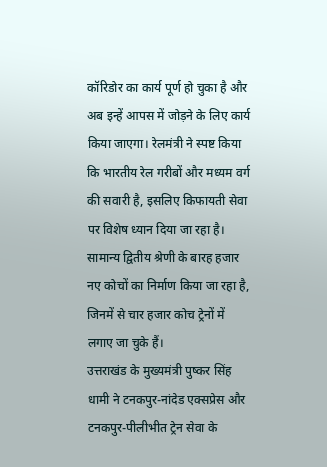कॉरिडोर का कार्य पूर्ण हो चुका है और अब इन्हें आपस में जोड़ने के लिए कार्य किया जाएगा। रेलमंत्री ने स्पष्ट किया कि भारतीय रेल गरीबों और मध्यम वर्ग की सवारी है, इसलिए किफायती सेवा पर विशेष ध्यान दिया जा रहा है। सामान्य द्वितीय श्रेणी के बारह हजार नए कोचों का निर्माण किया जा रहा है, जिनमें से चार हजार कोच ट्रेनों में लगाए जा चुके हैं।
उत्तराखंड के मुख्यमंत्री पुष्कर सिंह धामी ने टनकपुर-नांदेड एक्सप्रेस और टनकपुर-पीलीभीत ट्रेन सेवा के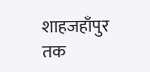शाहजहाँपुर तक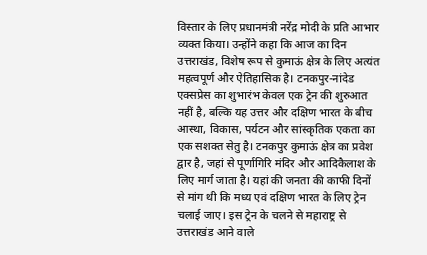विस्तार के लिए प्रधानमंत्री नरेंद्र मोदी के प्रति आभार व्यक्त किया। उन्होंने कहा कि आज का दिन उत्तराखंड, विशेष रूप से कुमाऊं क्षेत्र के लिए अत्यंत महत्वपूर्ण और ऐतिहासिक है। टनकपुर-नांदेड एक्सप्रेस का शुभारंभ केवल एक ट्रेन की शुरुआत नहीं है, बल्कि यह उत्तर और दक्षिण भारत के बीच आस्था, विकास, पर्यटन और सांस्कृतिक एकता का एक सशक्त सेतु है। टनकपुर कुमाऊं क्षेत्र का प्रवेश द्वार है, जहां से पूर्णागिरि मंदिर और आदिकैलाश के लिए मार्ग जाता है। यहां की जनता की काफी दिनों से मांग थी कि मध्य एवं दक्षिण भारत के लिए ट्रेन चलाई जाए। इस ट्रेन के चलने से महाराष्ट्र से उत्तराखंड आने वाले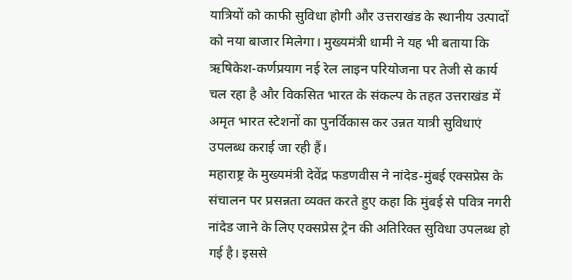यात्रियों को काफी सुविधा होगी और उत्तराखंड के स्थानीय उत्पादों को नया बाजार मिलेगा। मुख्यमंत्री धामी ने यह भी बताया कि ऋषिकेश-कर्णप्रयाग नई रेल लाइन परियोजना पर तेजी से कार्य चल रहा है और विकसित भारत के संकल्प के तहत उत्तराखंड में अमृत भारत स्टेशनों का पुनर्विकास कर उन्नत यात्री सुविधाएं उपलब्ध कराई जा रही हैं।
महाराष्ट्र के मुख्यमंत्री देवेंद्र फडणवीस ने नांदेड-मुंबई एक्सप्रेस के संचालन पर प्रसन्नता व्यक्त करते हुए कहा कि मुंबई से पवित्र नगरी नांदेड जाने के लिए एक्सप्रेस ट्रेन की अतिरिक्त सुविधा उपलब्ध हो गई है। इससे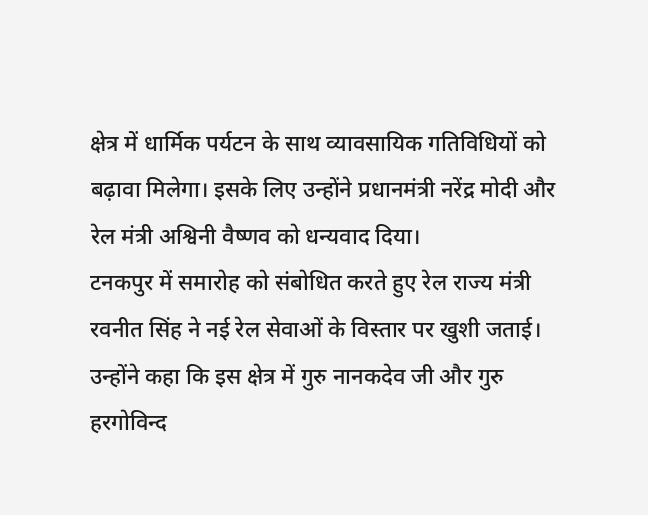क्षेत्र में धार्मिक पर्यटन के साथ व्यावसायिक गतिविधियों को बढ़ावा मिलेगा। इसके लिए उन्होंने प्रधानमंत्री नरेंद्र मोदी और रेल मंत्री अश्विनी वैष्णव को धन्यवाद दिया।
टनकपुर में समारोह को संबोधित करते हुए रेल राज्य मंत्री रवनीत सिंह ने नई रेल सेवाओं के विस्तार पर खुशी जताई। उन्होंने कहा कि इस क्षेत्र में गुरु नानकदेव जी और गुरु हरगोविन्द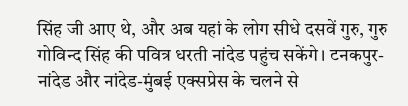सिंह जी आए थे, और अब यहां के लोग सीधे दसवें गुरु, गुरु गोविन्द सिंह की पवित्र धरती नांदेड पहुंच सकेंगे। टनकपुर-नांदेड और नांदेड-मुंबई एक्सप्रेस के चलने से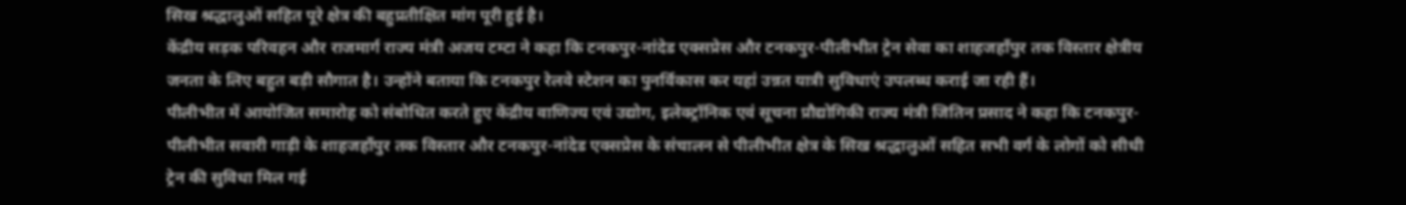सिख श्रद्धालुओं सहित पूरे क्षेत्र की बहुप्रतीक्षित मांग पूरी हुई है।
केंद्रीय सड़क परिवहन और राजमार्ग राज्य मंत्री अजय टम्टा ने कहा कि टनकपुर-नांदेड एक्सप्रेस और टनकपुर-पीलीभीत ट्रेन सेवा का शाहजहाँपुर तक विस्तार क्षेत्रीय जनता के लिए बहुत बड़ी सौगात है। उन्होंने बताया कि टनकपुर रेलवे स्टेशन का पुनर्विकास कर यहां उन्नत यात्री सुविधाएं उपलब्ध कराई जा रही हैं।
पीलीभीत में आयोजित समारोह को संबोधित करते हुए केंद्रीय वाणिज्य एवं उद्योग, इलेक्ट्रॉनिक एवं सूचना प्रौद्योगिकी राज्य मंत्री जितिन प्रसाद ने कहा कि टनकपुर-पीलीभीत सवारी गाड़ी के शाहजहाँपुर तक विस्तार और टनकपुर-नांदेड एक्सप्रेस के संचालन से पीलीभीत क्षेत्र के सिख श्रद्धालुओं सहित सभी वर्ग के लोगों को सीधी ट्रेन की सुविधा मिल गई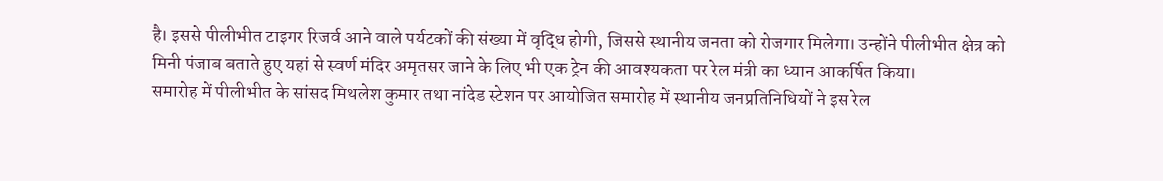है। इससे पीलीभीत टाइगर रिजर्व आने वाले पर्यटकों की संख्या में वृद्धि होगी, जिससे स्थानीय जनता को रोजगार मिलेगा। उन्होंने पीलीभीत क्षेत्र को मिनी पंजाब बताते हुए यहां से स्वर्ण मंदिर अमृतसर जाने के लिए भी एक ट्रेन की आवश्यकता पर रेल मंत्री का ध्यान आकर्षित किया।
समारोह में पीलीभीत के सांसद मिथलेश कुमार तथा नांदेड स्टेशन पर आयोजित समारोह में स्थानीय जनप्रतिनिधियों ने इस रेल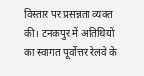विस्तार पर प्रसन्नता व्यक्त की। टनकपुर में अतिथियों का स्वागत पूर्वोत्तर रेलवे के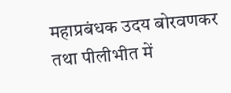महाप्रबंधक उदय बोरवणकर तथा पीलीभीत में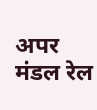अपर मंडल रेल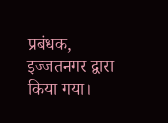प्रबंधक, इज्जतनगर द्वारा किया गया।